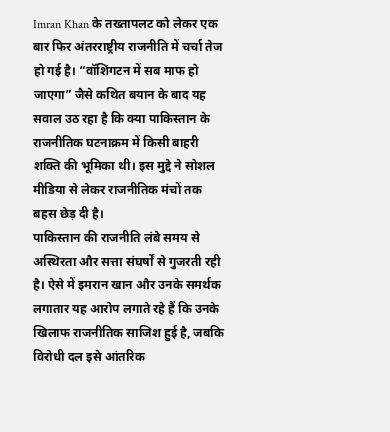Imran Khan के तख्तापलट को लेकर एक बार फिर अंतरराष्ट्रीय राजनीति में चर्चा तेज हो गई है। “वॉशिंगटन में सब माफ हो जाएगा” जैसे कथित बयान के बाद यह सवाल उठ रहा है कि क्या पाकिस्तान के राजनीतिक घटनाक्रम में किसी बाहरी शक्ति की भूमिका थी। इस मुद्दे ने सोशल मीडिया से लेकर राजनीतिक मंचों तक बहस छेड़ दी है।
पाकिस्तान की राजनीति लंबे समय से अस्थिरता और सत्ता संघर्षों से गुजरती रही है। ऐसे में इमरान खान और उनके समर्थक लगातार यह आरोप लगाते रहे हैं कि उनके खिलाफ राजनीतिक साजिश हुई है, जबकि विरोधी दल इसे आंतरिक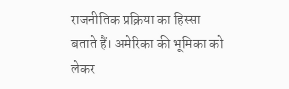राजनीतिक प्रक्रिया का हिस्सा बताते हैं। अमेरिका की भूमिका को लेकर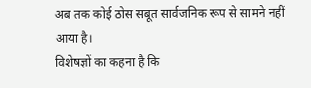अब तक कोई ठोस सबूत सार्वजनिक रूप से सामने नहीं आया है।
विशेषज्ञों का कहना है कि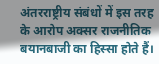अंतरराष्ट्रीय संबंधों में इस तरह के आरोप अक्सर राजनीतिक बयानबाजी का हिस्सा होते हैं।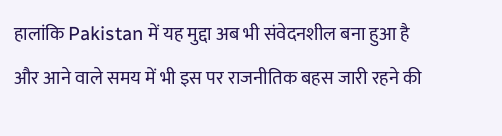हालांकि Pakistan में यह मुद्दा अब भी संवेदनशील बना हुआ है और आने वाले समय में भी इस पर राजनीतिक बहस जारी रहने की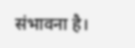संभावना है।